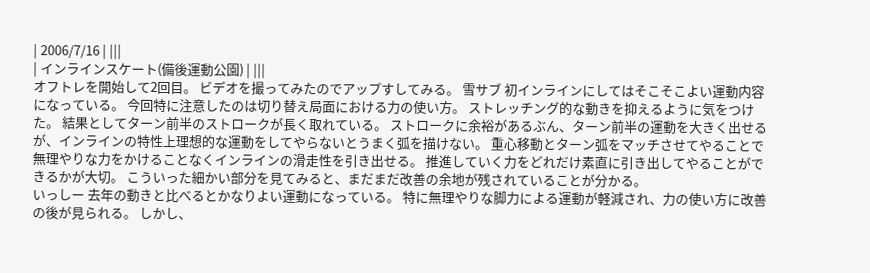| 2006/7/16 | |||
| インラインスケート(備後運動公園) | |||
オフトレを開始して2回目。 ビデオを撮ってみたのでアップすしてみる。 雪サブ 初インラインにしてはそこそこよい運動内容になっている。 今回特に注意したのは切り替え局面における力の使い方。 ストレッチング的な動きを抑えるように気をつけた。 結果としてターン前半のストロークが長く取れている。 ストロークに余裕があるぶん、ターン前半の運動を大きく出せるが、インラインの特性上理想的な運動をしてやらないとうまく弧を描けない。 重心移動とターン弧をマッチさせてやることで無理やりな力をかけることなくインラインの滑走性を引き出せる。 推進していく力をどれだけ素直に引き出してやることができるかが大切。 こういった細かい部分を見てみると、まだまだ改善の余地が残されていることが分かる。
いっしー 去年の動きと比べるとかなりよい運動になっている。 特に無理やりな脚力による運動が軽減され、力の使い方に改善の後が見られる。 しかし、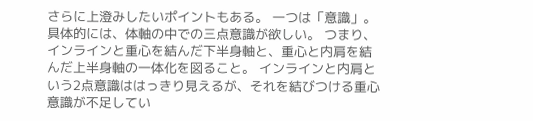さらに上澄みしたいポイントもある。 一つは「意識」。 具体的には、体軸の中での三点意識が欲しい。 つまり、インラインと重心を結んだ下半身軸と、重心と内肩を結んだ上半身軸の一体化を図ること。 インラインと内肩という2点意識ははっきり見えるが、それを結びつける重心意識が不足してい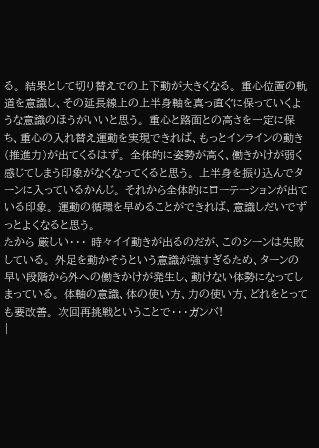る。 結果として切り替えでの上下動が大きくなる。 重心位置の軌道を意識し、その延長線上の上半身軸を真っ直ぐに保っていくような意識のほうがいいと思う。 重心と路面との高さを一定に保ち、重心の入れ替え運動を実現できれば、もっとインラインの動き(推進力)が出てくるはず。 全体的に姿勢が高く、働きかけが弱く感じてしまう印象がなくなってくると思う。 上半身を振り込んでターンに入っているかんじ。 それから全体的にローテーションが出ている印象。 運動の循環を早めることができれば、意識しだいでずっとよくなると思う。
たから 厳しい・・・ 時々イイ動きが出るのだが、このシーンは失敗している。 外足を動かそうという意識が強すぎるため、ターンの早い段階から外への働きかけが発生し、動けない体勢になってしまっている。 体軸の意識、体の使い方、力の使い方、どれをとっても要改善。 次回再挑戦ということで・・・ガンバ!
|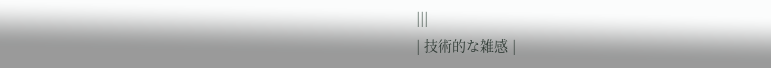|||
| 技術的な雑感 |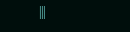|||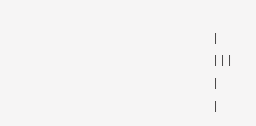|
|||
|
|